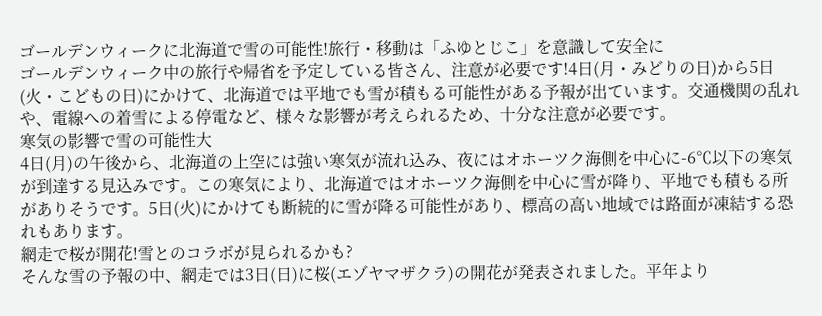ゴールデンウィークに北海道で雪の可能性!旅行・移動は「ふゆとじこ」を意識して安全に
ゴールデンウィーク中の旅行や帰省を予定している皆さん、注意が必要です!4日(月・みどりの日)から5日(火・こどもの日)にかけて、北海道では平地でも雪が積もる可能性がある予報が出ています。交通機関の乱れや、電線への着雪による停電など、様々な影響が考えられるため、十分な注意が必要です。
寒気の影響で雪の可能性大
4日(月)の午後から、北海道の上空には強い寒気が流れ込み、夜にはオホーツク海側を中心に-6℃以下の寒気が到達する見込みです。この寒気により、北海道ではオホーツク海側を中心に雪が降り、平地でも積もる所がありそうです。5日(火)にかけても断続的に雪が降る可能性があり、標高の高い地域では路面が凍結する恐れもあります。
網走で桜が開花!雪とのコラボが見られるかも?
そんな雪の予報の中、網走では3日(日)に桜(エゾヤマザクラ)の開花が発表されました。平年より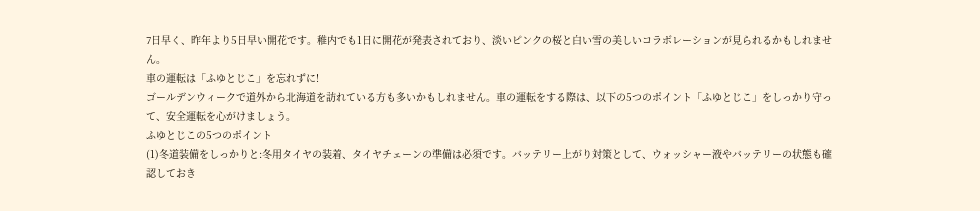7日早く、昨年より5日早い開花です。稚内でも1日に開花が発表されており、淡いピンクの桜と白い雪の美しいコラボレーションが見られるかもしれません。
車の運転は「ふゆとじこ」を忘れずに!
ゴールデンウィークで道外から北海道を訪れている方も多いかもしれません。車の運転をする際は、以下の5つのポイント「ふゆとじこ」をしっかり守って、安全運転を心がけましょう。
ふゆとじこの5つのポイント
(1)冬道装備をしっかりと:冬用タイヤの装着、タイヤチェーンの準備は必須です。バッテリー上がり対策として、ウォッシャー液やバッテリーの状態も確認しておき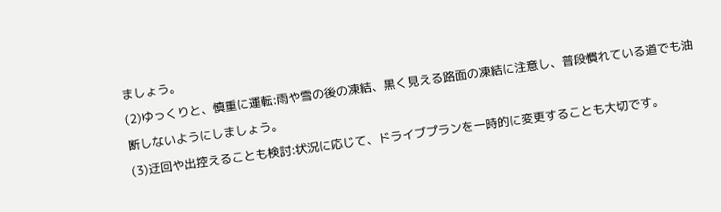ましょう。
(2)ゆっくりと、慎重に運転:雨や雪の後の凍結、黒く見える路面の凍結に注意し、普段慣れている道でも油断しないようにしましょう。
(3)迂回や出控えることも検討:状況に応じて、ドライブプランを一時的に変更することも大切です。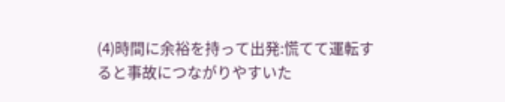(4)時間に余裕を持って出発:慌てて運転すると事故につながりやすいた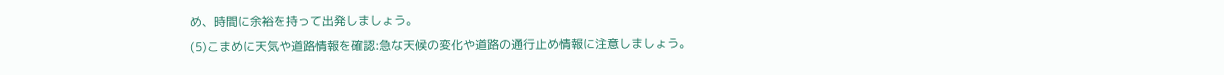め、時間に余裕を持って出発しましょう。
(5)こまめに天気や道路情報を確認:急な天候の変化や道路の通行止め情報に注意しましょう。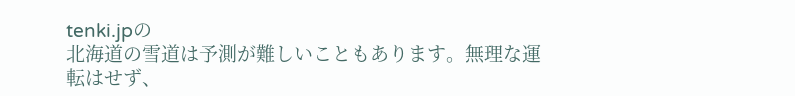tenki.jpの
北海道の雪道は予測が難しいこともあります。無理な運転はせず、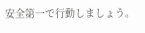安全第一で行動しましょう。